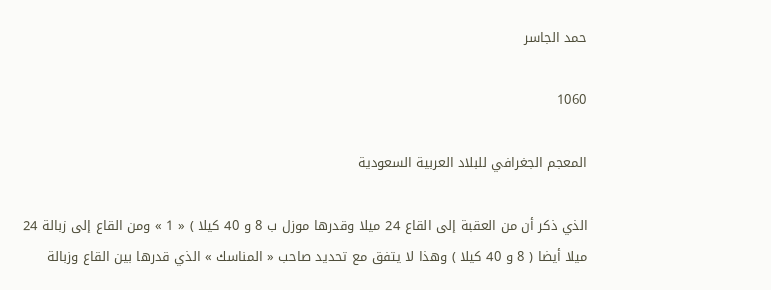حمد الجاسر

1060

المعجم الجغرافي للبلاد العربية السعودية

الذي ذكر أن من العقبة إلى القاع 24 ميلا وقدرها موزل ب 8 و 40 كيلا ) « 1 » ومن القاع إلى زبالة 24 ميلا أيضا ( 8 و 40 كيلا ) وهذا لا يتفق مع تحديد صاحب « المناسك » الذي قدرها بين القاع وزبالة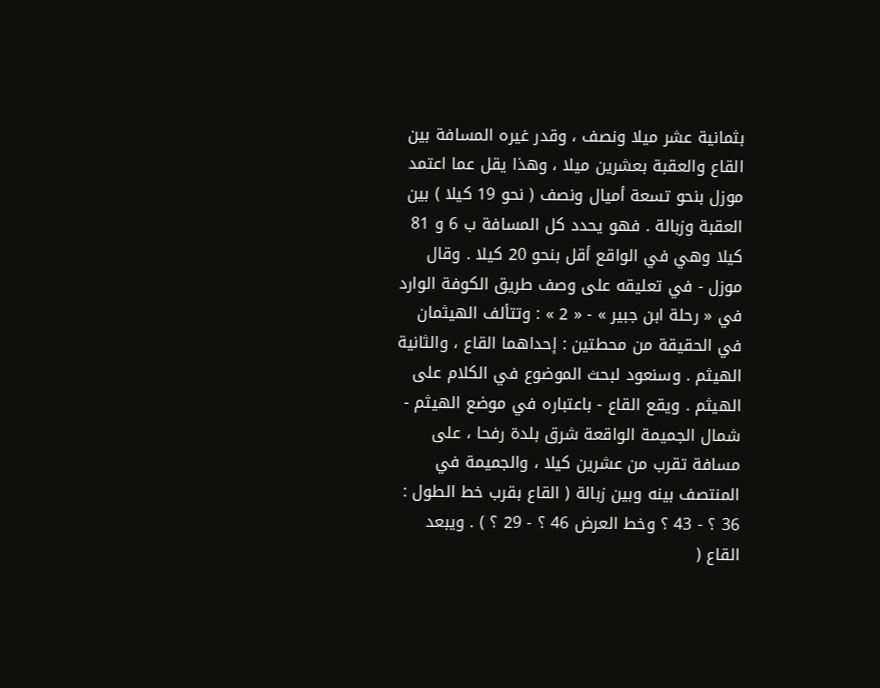بثمانية عشر ميلا ونصف ، وقدر غيره المسافة بين القاع والعقبة بعشرين ميلا ، وهذا يقل عما اعتمد موزل بنحو تسعة أميال ونصف ( نحو 19 كيلا ) بين العقبة وزبالة . فهو يحدد كل المسافة ب 6 و 81 كيلا وهي في الواقع أقل بنحو 20 كيلا . وقال موزل - في تعليقه على وصف طريق الكوفة الوارد في « رحلة ابن جبير » - « 2 » : وتتألف الهيثمان في الحقيقة من محطتين : إحداهما القاع ، والثانية الهيثم . وسنعود لبحث الموضوع في الكلام على الهيثم . ويقع القاع - باعتباره في موضع الهيثم - شمال الجميمة الواقعة شرق بلدة رفحا ، على مسافة تقرب من عشرين كيلا ، والجميمة في المنتصف بينه وبين زبالة ( القاع بقرب خط الطول : 36 ؟ - 43 ؟ وخط العرض 46 ؟ - 29 ؟ ) . ويبعد القاع (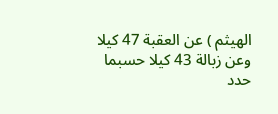الهيثم ) عن العقبة 47 كيلا وعن زبالة 43 كيلا حسبما حدد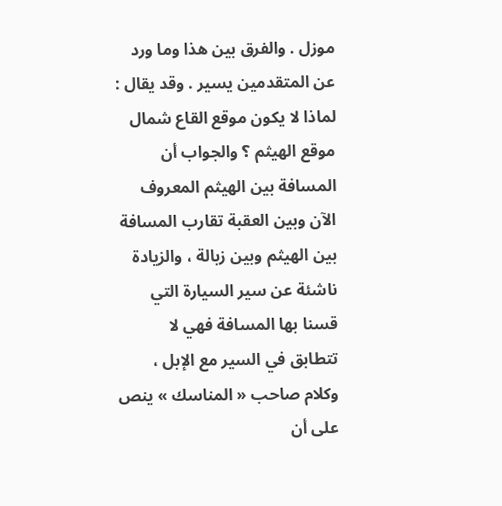موزل . والفرق بين هذا وما ورد عن المتقدمين يسير . وقد يقال : لماذا لا يكون موقع القاع شمال موقع الهيثم ؟ والجواب أن المسافة بين الهيثم المعروف الآن وبين العقبة تقارب المسافة بين الهيثم وبين زبالة ، والزيادة ناشئة عن سير السيارة التي قسنا بها المسافة فهي لا تتطابق في السير مع الإبل ، وكلام صاحب « المناسك » ينص على أن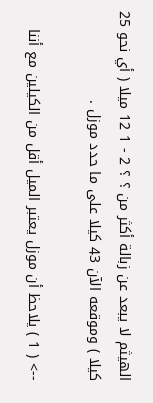الهيثم لا يبعد عن زبالة أكثر من ؟ ؟ 2 - 1 12 ميلا ( أي نحو 25 كيلا ) وموقعه الآن 43 كيلا على ما حدد موزل .

--> ( 1 ) يلاحظ أن موزل يعتبر الميل أقل من الكيلين مع أننا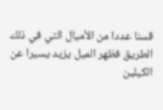قسنا عددا من الأميال التي في ذلك الطريق فظهر الميل يزيد يسيرا عن الكيلين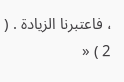، فاعتبرنا الزيادة . ( 2 ) «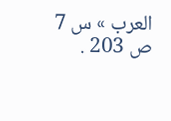العرب » س 7 ص 203 .